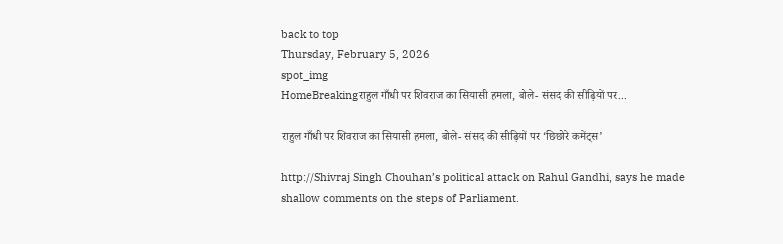back to top
Thursday, February 5, 2026
spot_img
HomeBreakingराहुल गाँधी पर शिवराज का सियासी हमला, बोले- संसद की सीढ़ियों पर...

राहुल गाँधी पर शिवराज का सियासी हमला, बोले- संसद की सीढ़ियों पर ‘छिछोरे कमेंट्स’

http://Shivraj Singh Chouhan’s political attack on Rahul Gandhi, says he made shallow comments on the steps of Parliament.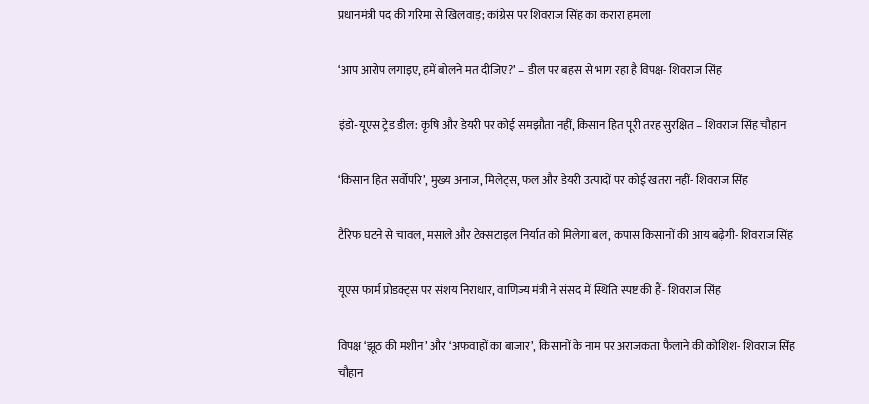प्रधानमंत्री पद की गरिमा से खिलवाड़; कांग्रेस पर शिवराज सिंह का करारा हमला

‘आप आरोप लगाइए, हमें बोलने मत दीजिए?’ – डील पर बहस से भाग रहा है विपक्ष- शिवराज सिंह

इंडो‑यूएस ट्रेड डील: कृषि और डेयरी पर कोई समझौता नहीं, किसान हित पूरी तरह सुरक्षित – शिवराज सिंह चौहान

‘किसान हित सर्वोपरि’, मुख्य अनाज, मिलेट्स, फल और डेयरी उत्पादों पर कोई खतरा नहीं- शिवराज सिंह

टैरिफ घटने से चावल, मसाले और टेक्सटाइल निर्यात को मिलेगा बल, कपास किसानों की आय बढ़ेगी- शिवराज सिंह

यूएस फार्म प्रोडक्ट्स पर संशय निराधार, वाणिज्य मंत्री ने संसद में स्थिति स्पष्ट की हैं- शिवराज सिंह

विपक्ष ‘झूठ की मशीन’ और ‘अफवाहों का बाजार’, किसानों के नाम पर अराजकता फैलाने की कोशिश- शिवराज सिंह चौहान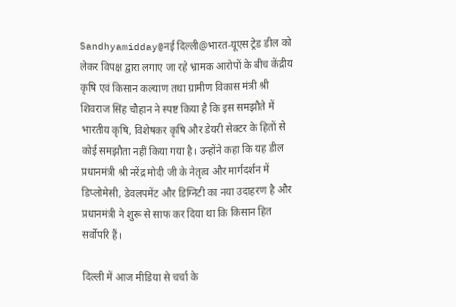Sandhyamidday@नई दिल्ली@भारत‑यूएस ट्रेड डील को लेकर विपक्ष द्वारा लगाए जा रहे भ्रामक आरोपों के बीच केंद्रीय कृषि एवं किसान कल्याण तथा ग्रामीण विकास मंत्री श्री शिवराज सिंह चौहान ने स्पष्ट किया है कि इस समझौते में भारतीय कृषि, विशेषकर कृषि और डेयरी सेक्टर के हितों से कोई समझौता नहीं किया गया है। उन्होंने कहा कि यह डील प्रधानमंत्री श्री नरेंद्र मोदी जी के नेतृत्व और मार्गदर्शन में डिप्लोमेसी, डेवलपमेंट और डिग्निटी का नया उदाहरण है और प्रधानमंत्री ने शुरू से साफ कर दिया था कि किसान हित सर्वोपरि हैं।

दिल्ली में आज मीडिया से चर्चा के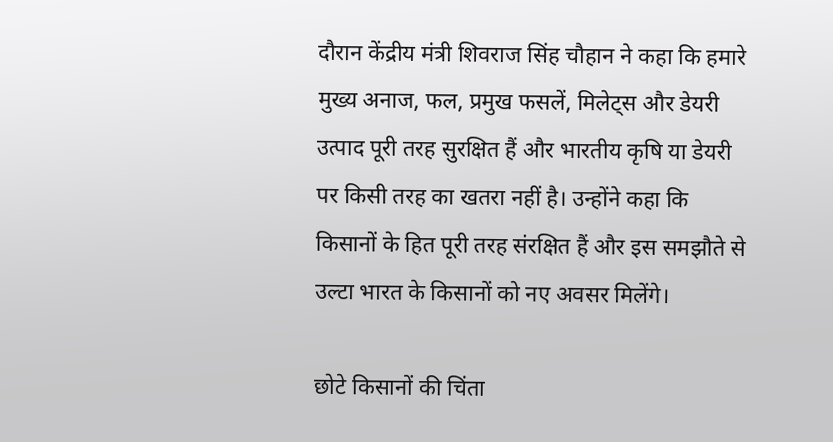दौरान केंद्रीय मंत्री शिवराज सिंह चौहान ने कहा कि हमारे मुख्य अनाज, फल, प्रमुख फसलें, मिलेट्स और डेयरी उत्पाद पूरी तरह सुरक्षित हैं और भारतीय कृषि या डेयरी पर किसी तरह का खतरा नहीं है। उन्होंने कहा कि किसानों के हित पूरी तरह संरक्षित हैं और इस समझौते से उल्टा भारत के किसानों को नए अवसर मिलेंगे।

छोटे किसानों की चिंता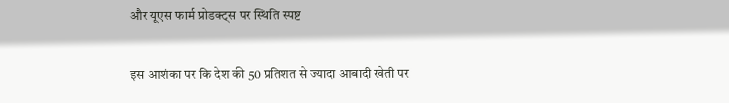और यूएस फार्म प्रोडक्ट्स पर स्थिति स्पष्ट

इस आशंका पर कि देश की 50 प्रतिशत से ज्यादा आबादी खेती पर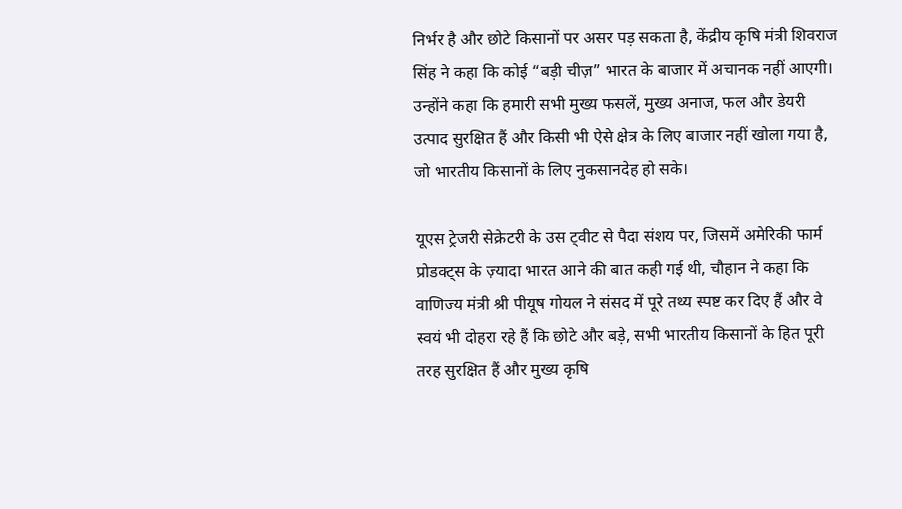निर्भर है और छोटे किसानों पर असर पड़ सकता है, केंद्रीय कृषि मंत्री शिवराज सिंह ने कहा कि कोई “बड़ी चीज़” भारत के बाजार में अचानक नहीं आएगी। उन्होंने कहा कि हमारी सभी मुख्य फसलें, मुख्य अनाज, फल और डेयरी उत्पाद सुरक्षित हैं और किसी भी ऐसे क्षेत्र के लिए बाजार नहीं खोला गया है, जो भारतीय किसानों के लिए नुकसानदेह हो सके।

यूएस ट्रेजरी सेक्रेटरी के उस ट्वीट से पैदा संशय पर, जिसमें अमेरिकी फार्म प्रोडक्ट्स के ज़्यादा भारत आने की बात कही गई थी, चौहान ने कहा कि वाणिज्य मंत्री श्री पीयूष गोयल ने संसद में पूरे तथ्य स्पष्ट कर दिए हैं और वे स्वयं भी दोहरा रहे हैं कि छोटे और बड़े, सभी भारतीय किसानों के हित पूरी तरह सुरक्षित हैं और मुख्य कृषि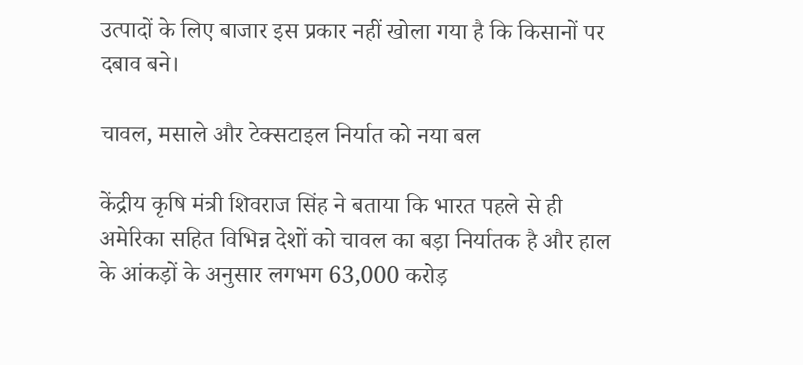उत्पादों के लिए बाजार इस प्रकार नहीं खोला गया है कि किसानों पर दबाव बने।

चावल, मसाले और टेक्सटाइल निर्यात को नया बल

केंद्रीय कृषि मंत्री शिवराज सिंह ने बताया कि भारत पहले से ही अमेरिका सहित विभिन्न देशों को चावल का बड़ा निर्यातक है और हाल के आंकड़ों के अनुसार लगभग 63,000 करोड़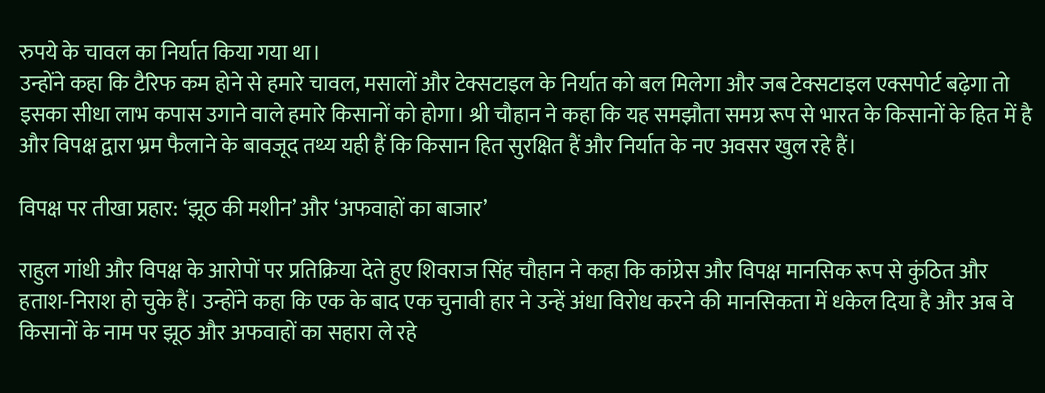रुपये के चावल का निर्यात किया गया था।
उन्होंने कहा कि टैरिफ कम होने से हमारे चावल, मसालों और टेक्सटाइल के निर्यात को बल मिलेगा और जब टेक्सटाइल एक्सपोर्ट बढ़ेगा तो इसका सीधा लाभ कपास उगाने वाले हमारे किसानों को होगा। श्री चौहान ने कहा कि यह समझौता समग्र रूप से भारत के किसानों के हित में है और विपक्ष द्वारा भ्रम फैलाने के बावजूद तथ्य यही हैं कि किसान हित सुरक्षित हैं और निर्यात के नए अवसर खुल रहे हैं।

विपक्ष पर तीखा प्रहार: ‘झूठ की मशीन’ और ‘अफवाहों का बाजार’

राहुल गांधी और विपक्ष के आरोपों पर प्रतिक्रिया देते हुए शिवराज सिंह चौहान ने कहा कि कांग्रेस और विपक्ष मानसिक रूप से कुंठित और हताश‑निराश हो चुके हैं। उन्होंने कहा कि एक के बाद एक चुनावी हार ने उन्हें अंधा विरोध करने की मानसिकता में धकेल दिया है और अब वे किसानों के नाम पर झूठ और अफवाहों का सहारा ले रहे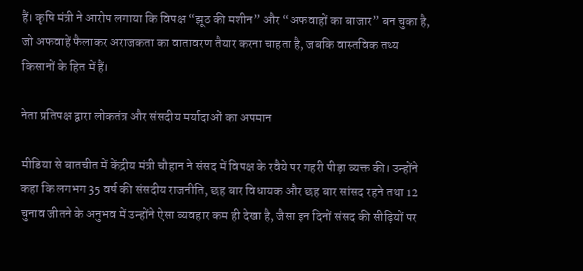हैं। कृषि मंत्री ने आरोप लगाया कि विपक्ष “झूठ की मशीन” और “अफवाहों का बाजार” बन चुका है, जो अफवाहें फैलाकर अराजकता का वातावरण तैयार करना चाहता है, जबकि वास्तविक तथ्य किसानों के हित में हैं।

नेता प्रतिपक्ष द्वारा लोकतंत्र और संसदीय मर्यादाओं का अपमान

मीडिया से बातचीत में केंद्रीय मंत्री चौहान ने संसद में विपक्ष के रवैये पर गहरी पीड़ा व्यक्त की। उन्होंने कहा कि लगभग 35 वर्ष की संसदीय राजनीति, छह बार विधायक और छह बार सांसद रहने तथा 12 चुनाव जीतने के अनुभव में उन्होंने ऐसा व्यवहार कम ही देखा है, जैसा इन दिनों संसद की सीढ़ियों पर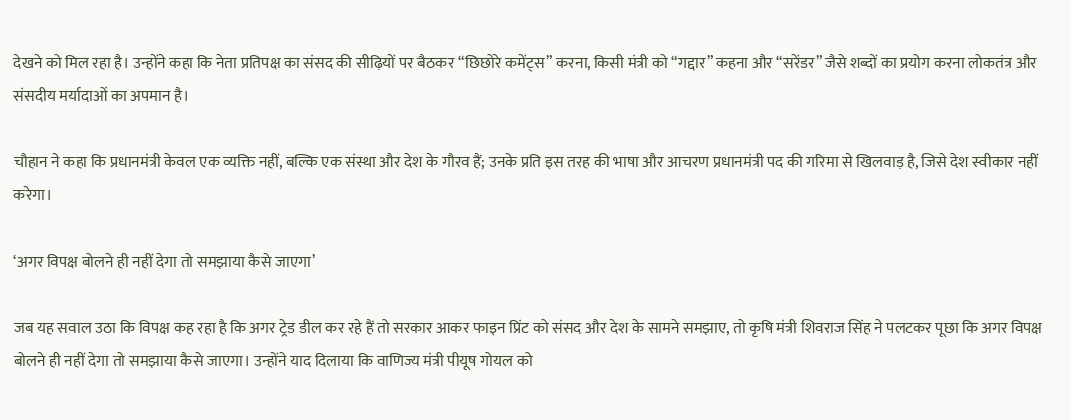देखने को मिल रहा है। उन्होंने कहा कि नेता प्रतिपक्ष का संसद की सीढ़ियों पर बैठकर “छिछोरे कमेंट्स” करना, किसी मंत्री को “गद्दार” कहना और “सरेंडर” जैसे शब्दों का प्रयोग करना लोकतंत्र और संसदीय मर्यादाओं का अपमान है।

चौहान ने कहा कि प्रधानमंत्री केवल एक व्यक्ति नहीं, बल्कि एक संस्था और देश के गौरव हैं; उनके प्रति इस तरह की भाषा और आचरण प्रधानमंत्री पद की गरिमा से खिलवाड़ है, जिसे देश स्वीकार नहीं करेगा।

‘अगर विपक्ष बोलने ही नहीं देगा तो समझाया कैसे जाएगा’

जब यह सवाल उठा कि विपक्ष कह रहा है कि अगर ट्रेड डील कर रहे हैं तो सरकार आकर फाइन प्रिंट को संसद और देश के सामने समझाए, तो कृषि मंत्री शिवराज सिंह ने पलटकर पूछा कि अगर विपक्ष बोलने ही नहीं देगा तो समझाया कैसे जाएगा। उन्होंने याद दिलाया कि वाणिज्य मंत्री पीयूष गोयल को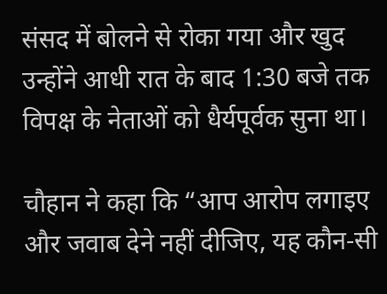संसद में बोलने से रोका गया और खुद उन्होंने आधी रात के बाद 1:30 बजे तक विपक्ष के नेताओं को धैर्यपूर्वक सुना था।

चौहान ने कहा कि “आप आरोप लगाइए और जवाब देने नहीं दीजिए, यह कौन‑सी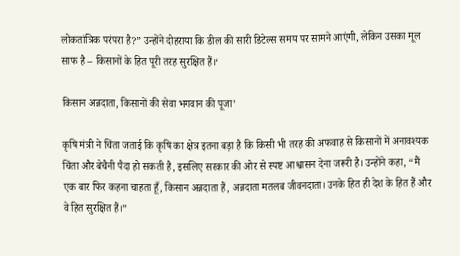लोकतांत्रिक परंपरा है?” उन्होंने दोहराया कि डील की सारी डिटेल्स समय पर सामने आएंगी, लेकिन उसका मूल साफ है – किसानों के हित पूरी तरह सुरक्षित हैं।‘

किसान अन्नदाता, किसानों की सेवा भगवान की पूजा’

कृषि मंत्री ने चिंता जताई कि कृषि का क्षेत्र इतना बड़ा है कि किसी भी तरह की अफवाह से किसानों में अनावश्यक चिंता और बेचैनी पैदा हो सकती है, इसलिए सरकार की ओर से स्पष्ट आश्वासन देना जरूरी है। उन्होंने कहा, “मैं एक बार फिर कहना चाहता हूँ, किसान अन्नदाता हैं, अन्नदाता मतलब जीवनदाता। उनके हित ही देश के हित हैं और वे हित सुरक्षित हैं।”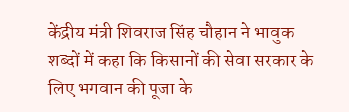केंद्रीय मंत्री शिवराज सिंह चौहान ने भावुक शब्दों में कहा कि किसानों की सेवा सरकार के लिए भगवान की पूजा के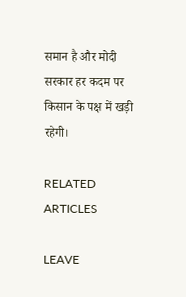समान है और मोदी सरकार हर कदम पर किसान के पक्ष में खड़ी रहेगी।

RELATED ARTICLES

LEAVE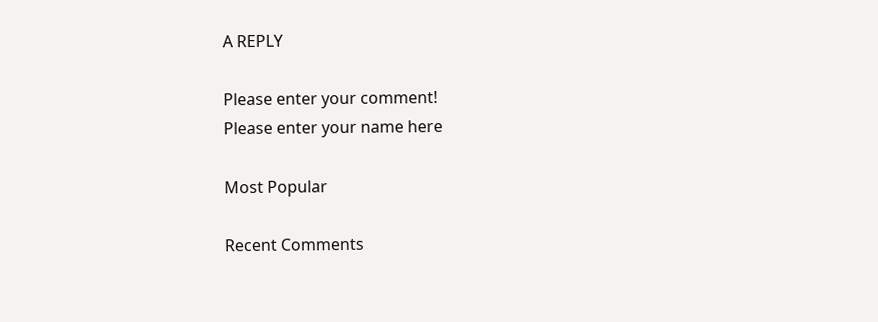A REPLY

Please enter your comment!
Please enter your name here

Most Popular

Recent Comments